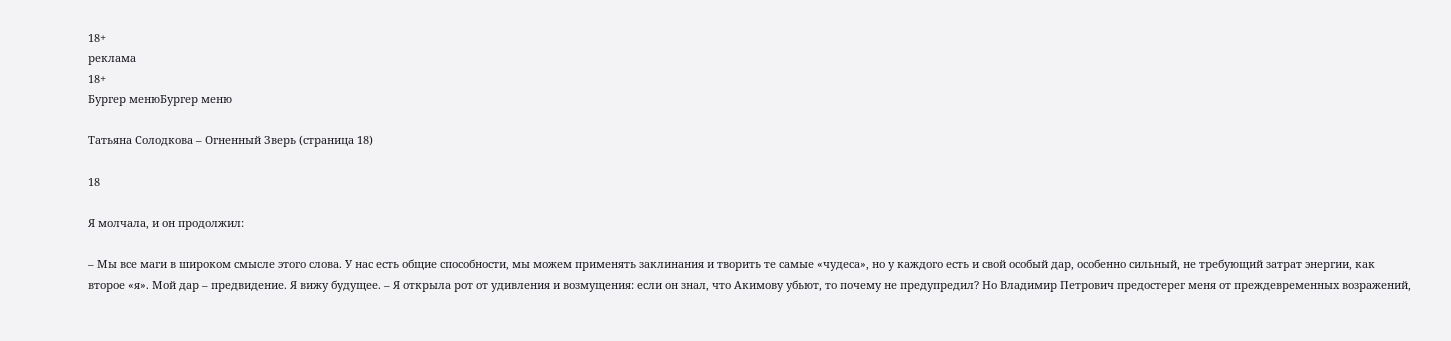18+
реклама
18+
Бургер менюБургер меню

Татьяна Солодкова – Огненный Зверь (страница 18)

18

Я молчала, и он продолжил:

– Мы все маги в широком смысле этого слова. У нас есть общие способности, мы можем применять заклинания и творить те самые «чудеса», но у каждого есть и свой особый дар, особенно сильный, не требующий затрат энергии, как второе «я». Мой дар – предвидение. Я вижу будущее. – Я открыла рот от удивления и возмущения: если он знал, что Акимову убьют, то почему не предупредил? Но Владимир Петрович предостерег меня от преждевременных возражений,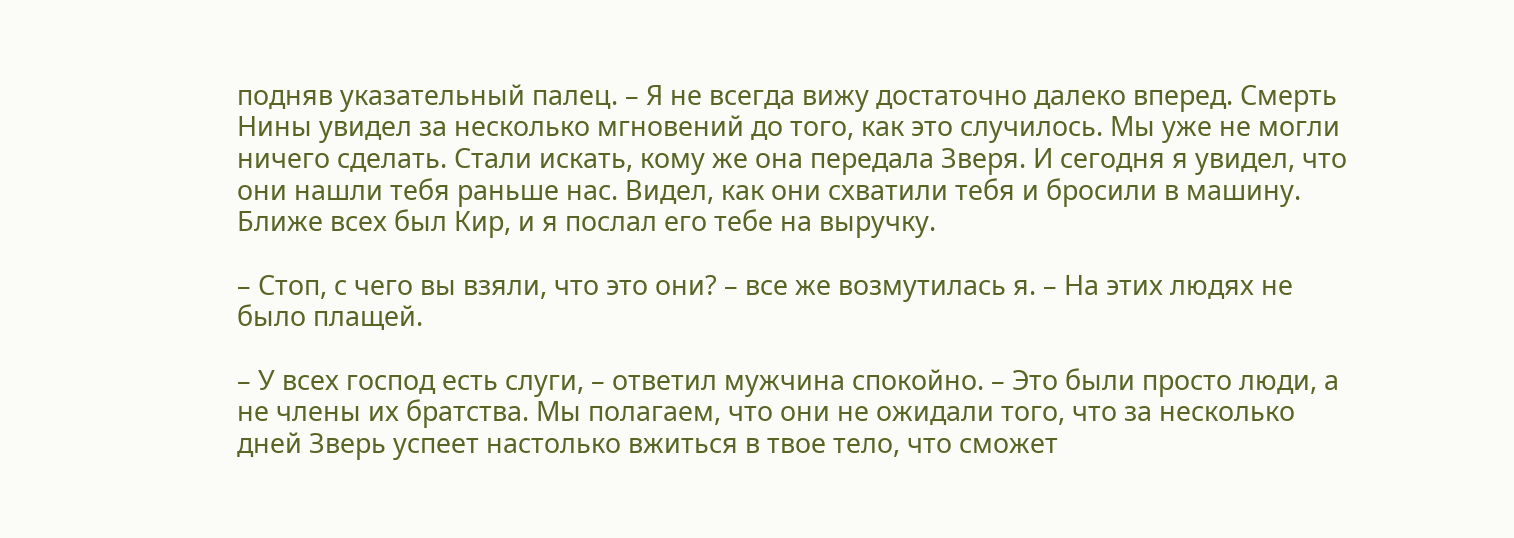подняв указательный палец. – Я не всегда вижу достаточно далеко вперед. Смерть Нины увидел за несколько мгновений до того, как это случилось. Мы уже не могли ничего сделать. Стали искать, кому же она передала Зверя. И сегодня я увидел, что они нашли тебя раньше нас. Видел, как они схватили тебя и бросили в машину. Ближе всех был Кир, и я послал его тебе на выручку.

– Стоп, с чего вы взяли, что это они? – все же возмутилась я. – На этих людях не было плащей.

– У всех господ есть слуги, – ответил мужчина спокойно. – Это были просто люди, а не члены их братства. Мы полагаем, что они не ожидали того, что за несколько дней Зверь успеет настолько вжиться в твое тело, что сможет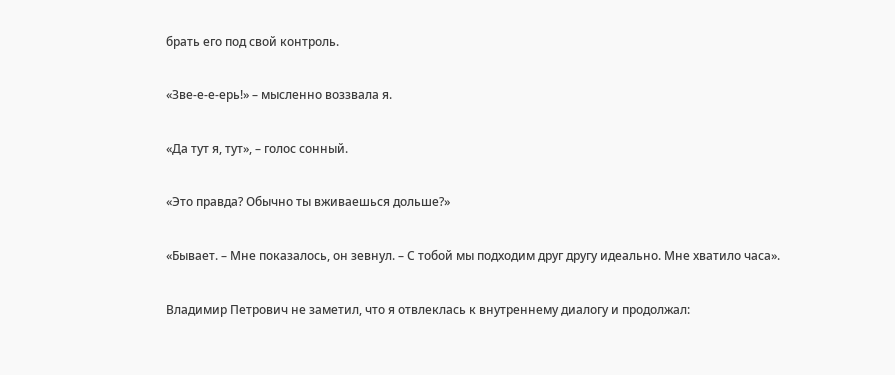брать его под свой контроль.

«Зве-е-е-ерь!» – мысленно воззвала я.

«Да тут я, тут», – голос сонный.

«Это правда? Обычно ты вживаешься дольше?»

«Бывает. – Мне показалось, он зевнул. – С тобой мы подходим друг другу идеально. Мне хватило часа».

Владимир Петрович не заметил, что я отвлеклась к внутреннему диалогу и продолжал: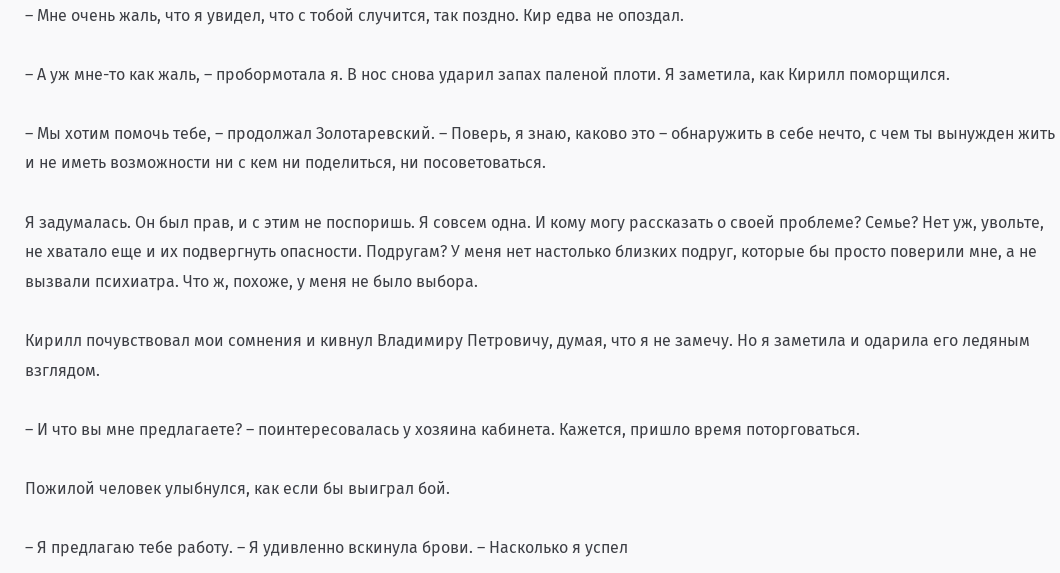– Мне очень жаль, что я увидел, что с тобой случится, так поздно. Кир едва не опоздал.

– А уж мне-то как жаль, – пробормотала я. В нос снова ударил запах паленой плоти. Я заметила, как Кирилл поморщился.

– Мы хотим помочь тебе, – продолжал Золотаревский. – Поверь, я знаю, каково это – обнаружить в себе нечто, с чем ты вынужден жить и не иметь возможности ни с кем ни поделиться, ни посоветоваться.

Я задумалась. Он был прав, и с этим не поспоришь. Я совсем одна. И кому могу рассказать о своей проблеме? Семье? Нет уж, увольте, не хватало еще и их подвергнуть опасности. Подругам? У меня нет настолько близких подруг, которые бы просто поверили мне, а не вызвали психиатра. Что ж, похоже, у меня не было выбора.

Кирилл почувствовал мои сомнения и кивнул Владимиру Петровичу, думая, что я не замечу. Но я заметила и одарила его ледяным взглядом.

– И что вы мне предлагаете? – поинтересовалась у хозяина кабинета. Кажется, пришло время поторговаться.

Пожилой человек улыбнулся, как если бы выиграл бой.

– Я предлагаю тебе работу. – Я удивленно вскинула брови. – Насколько я успел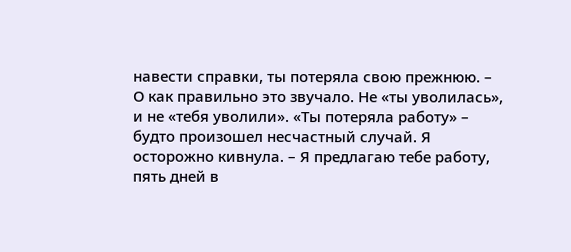навести справки, ты потеряла свою прежнюю. – О как правильно это звучало. Не «ты уволилась», и не «тебя уволили». «Ты потеряла работу» – будто произошел несчастный случай. Я осторожно кивнула. – Я предлагаю тебе работу, пять дней в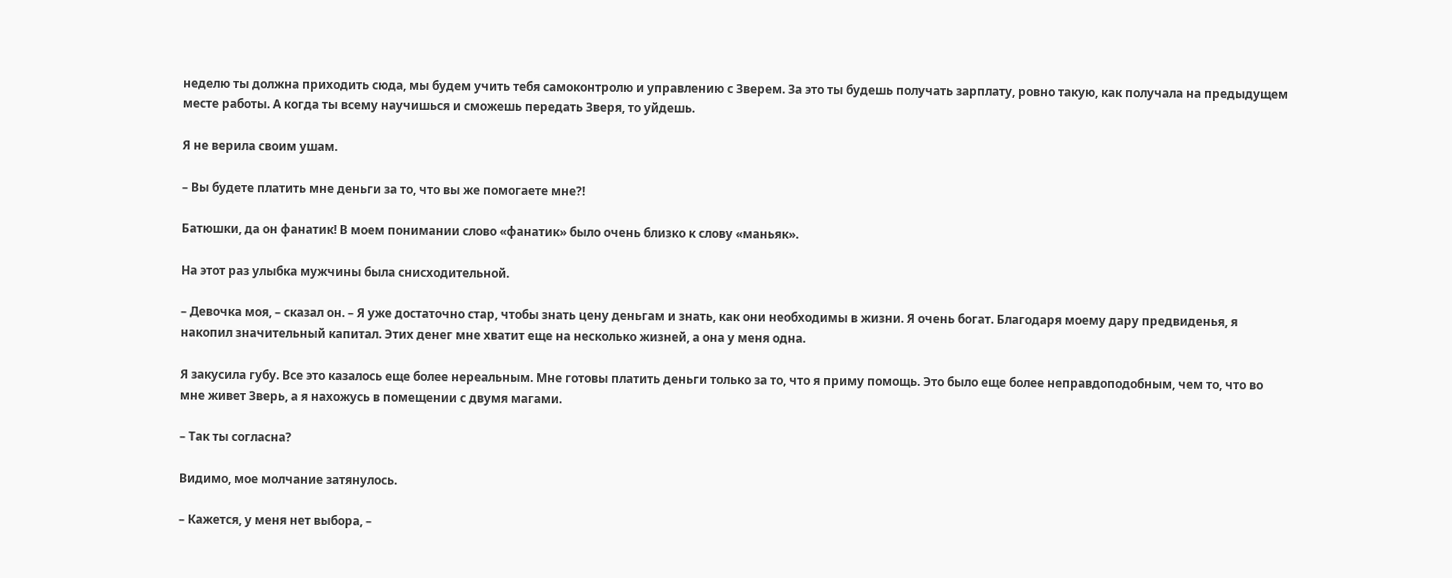неделю ты должна приходить сюда, мы будем учить тебя самоконтролю и управлению с Зверем. За это ты будешь получать зарплату, ровно такую, как получала на предыдущем месте работы. А когда ты всему научишься и сможешь передать Зверя, то уйдешь.

Я не верила своим ушам.

– Вы будете платить мне деньги за то, что вы же помогаете мне?!

Батюшки, да он фанатик! В моем понимании слово «фанатик» было очень близко к слову «маньяк».

На этот раз улыбка мужчины была снисходительной.

– Девочка моя, – сказал он. – Я уже достаточно стар, чтобы знать цену деньгам и знать, как они необходимы в жизни. Я очень богат. Благодаря моему дару предвиденья, я накопил значительный капитал. Этих денег мне хватит еще на несколько жизней, а она у меня одна.

Я закусила губу. Все это казалось еще более нереальным. Мне готовы платить деньги только за то, что я приму помощь. Это было еще более неправдоподобным, чем то, что во мне живет Зверь, а я нахожусь в помещении с двумя магами.

– Так ты согласна?

Видимо, мое молчание затянулось.

– Кажется, у меня нет выбора, –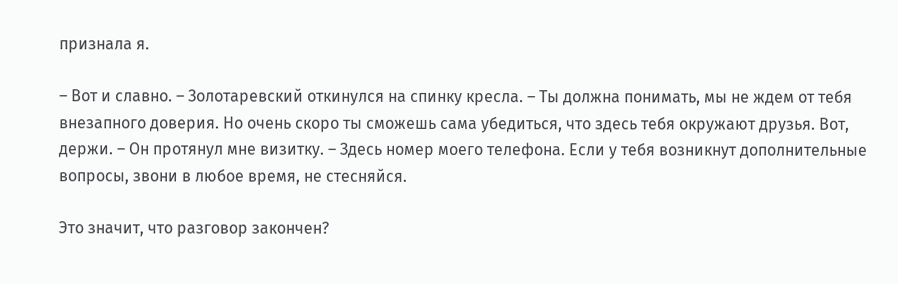признала я.

– Вот и славно. – Золотаревский откинулся на спинку кресла. – Ты должна понимать, мы не ждем от тебя внезапного доверия. Но очень скоро ты сможешь сама убедиться, что здесь тебя окружают друзья. Вот, держи. – Он протянул мне визитку. – Здесь номер моего телефона. Если у тебя возникнут дополнительные вопросы, звони в любое время, не стесняйся.

Это значит, что разговор закончен?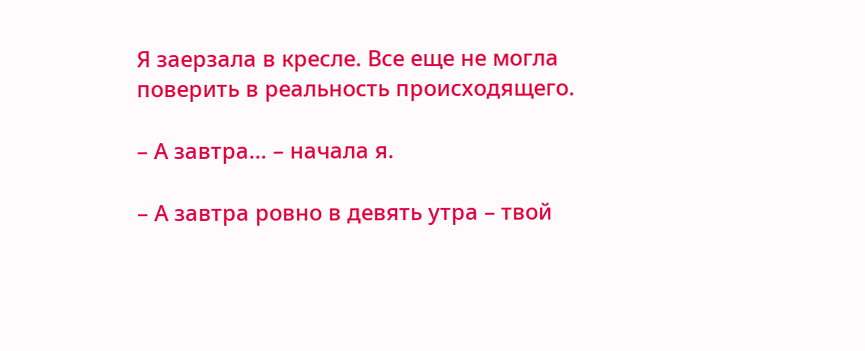Я заерзала в кресле. Все еще не могла поверить в реальность происходящего.

– А завтра… – начала я.

– А завтра ровно в девять утра – твой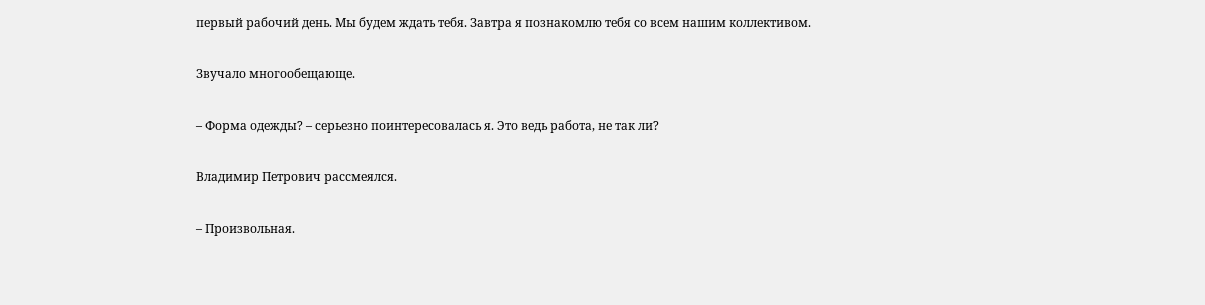первый рабочий день. Мы будем ждать тебя. Завтра я познакомлю тебя со всем нашим коллективом.

Звучало многообещающе.

– Форма одежды? – серьезно поинтересовалась я. Это ведь работа, не так ли?

Владимир Петрович рассмеялся.

– Произвольная.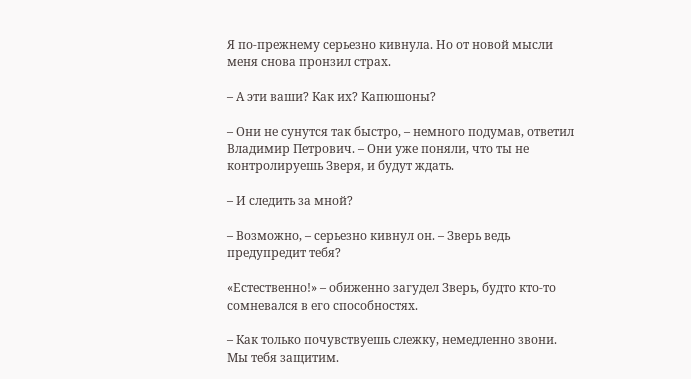Я по-прежнему серьезно кивнула. Но от новой мысли меня снова пронзил страх.

– А эти ваши? Как их? Капюшоны?

– Они не сунутся так быстро, – немного подумав, ответил Владимир Петрович. – Они уже поняли, что ты не контролируешь Зверя, и будут ждать.

– И следить за мной?

– Возможно, – серьезно кивнул он. – Зверь ведь предупредит тебя?

«Естественно!» – обиженно загудел Зверь, будто кто-то сомневался в его способностях.

– Как только почувствуешь слежку, немедленно звони. Мы тебя защитим.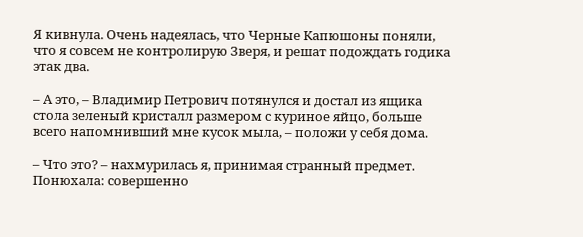Я кивнула. Очень надеялась, что Черные Капюшоны поняли, что я совсем не контролирую Зверя, и решат подождать годика этак два.

– А это, – Владимир Петрович потянулся и достал из ящика стола зеленый кристалл размером с куриное яйцо, больше всего напомнивший мне кусок мыла, – положи у себя дома.

– Что это? – нахмурилась я, принимая странный предмет. Понюхала: совершенно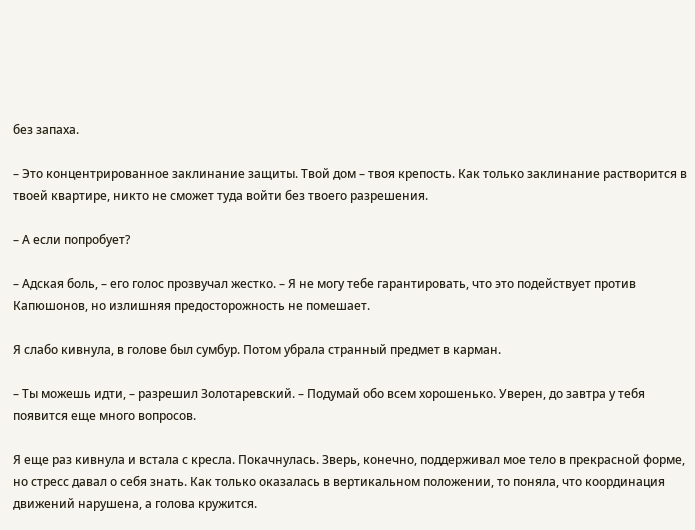без запаха.

– Это концентрированное заклинание защиты. Твой дом – твоя крепость. Как только заклинание растворится в твоей квартире, никто не сможет туда войти без твоего разрешения.

– А если попробует?

– Адская боль, – его голос прозвучал жестко. – Я не могу тебе гарантировать, что это подействует против Капюшонов, но излишняя предосторожность не помешает.

Я слабо кивнула, в голове был сумбур. Потом убрала странный предмет в карман.

– Ты можешь идти, – разрешил Золотаревский. – Подумай обо всем хорошенько. Уверен, до завтра у тебя появится еще много вопросов.

Я еще раз кивнула и встала с кресла. Покачнулась. Зверь, конечно, поддерживал мое тело в прекрасной форме, но стресс давал о себя знать. Как только оказалась в вертикальном положении, то поняла, что координация движений нарушена, а голова кружится.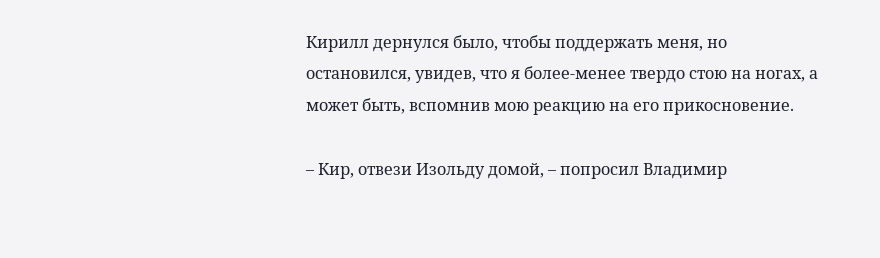Кирилл дернулся было, чтобы поддержать меня, но остановился, увидев, что я более-менее твердо стою на ногах, а может быть, вспомнив мою реакцию на его прикосновение.

– Кир, отвези Изольду домой, – попросил Владимир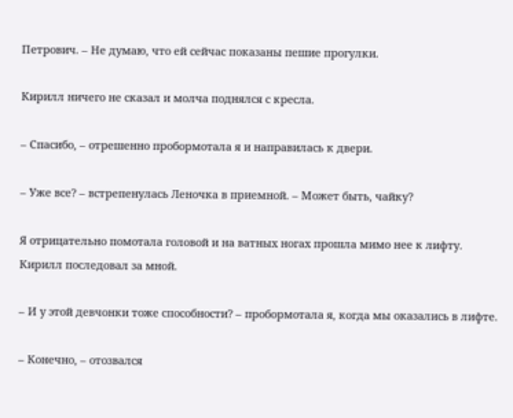Петрович. – Не думаю, что ей сейчас показаны пешие прогулки.

Кирилл ничего не сказал и молча поднялся с кресла.

– Спасибо, – отрешенно пробормотала я и направилась к двери.

– Уже все? – встрепенулась Леночка в приемной. – Может быть, чайку?

Я отрицательно помотала головой и на ватных ногах прошла мимо нее к лифту. Кирилл последовал за мной.

– И у этой девчонки тоже способности? – пробормотала я, когда мы оказались в лифте.

– Конечно, – отозвался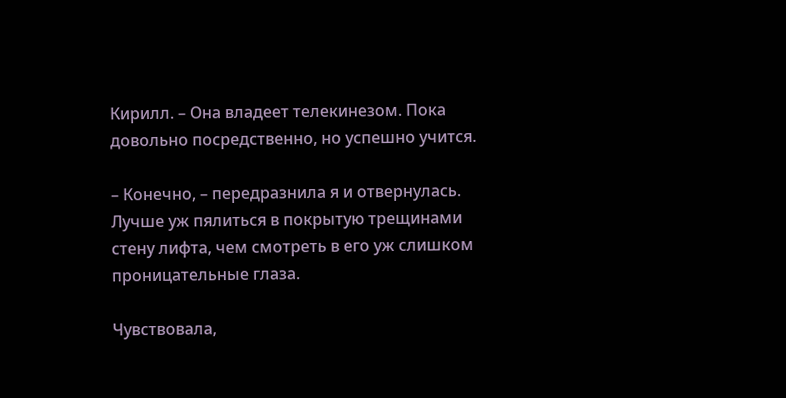Кирилл. – Она владеет телекинезом. Пока довольно посредственно, но успешно учится.

– Конечно, – передразнила я и отвернулась. Лучше уж пялиться в покрытую трещинами стену лифта, чем смотреть в его уж слишком проницательные глаза.

Чувствовала,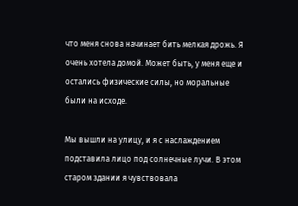что меня снова начинает бить мелкая дрожь. Я очень хотела домой. Может быть, у меня еще и остались физические силы, но моральные были на исходе.

Мы вышли на улицу, и я с наслаждением подставила лицо под солнечные лучи. В этом старом здании я чувствовала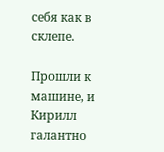себя как в склепе.

Прошли к машине, и Кирилл галантно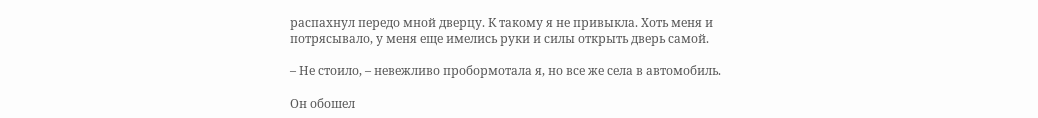распахнул передо мной дверцу. К такому я не привыкла. Хоть меня и потрясывало, у меня еще имелись руки и силы открыть дверь самой.

– Не стоило, – невежливо пробормотала я, но все же села в автомобиль.

Он обошел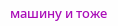машину и тоже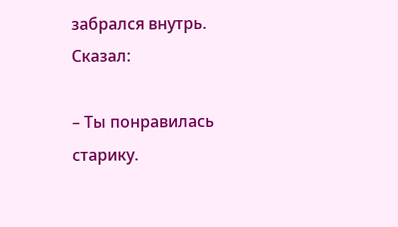забрался внутрь. Сказал:

– Ты понравилась старику.